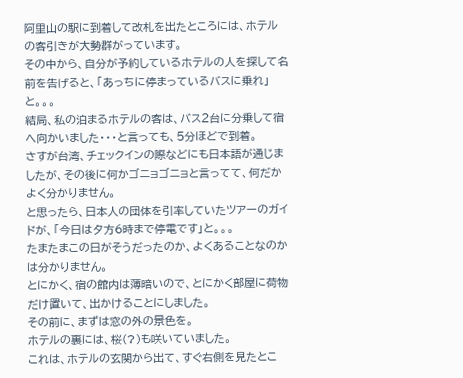阿里山の駅に到着して改札を出たところには、ホテルの客引きが大勢群がっています。
その中から、自分が予約しているホテルの人を探して名前を告げると、「あっちに停まっているバスに乗れ」と。。。
結局、私の泊まるホテルの客は、バス2台に分乗して宿へ向かいました・・・と言っても、5分ほどで到着。
さすが台湾、チェックインの際などにも日本語が通じましたが、その後に何かゴニョゴニョと言ってて、何だかよく分かりません。
と思ったら、日本人の団体を引率していたツアーのガイドが、「今日は夕方6時まで停電です」と。。。
たまたまこの日がそうだったのか、よくあることなのかは分かりません。
とにかく、宿の館内は薄暗いので、とにかく部屋に荷物だけ置いて、出かけることにしました。
その前に、まずは窓の外の景色を。
ホテルの裏には、桜(?)も咲いていました。
これは、ホテルの玄関から出て、すぐ右側を見たとこ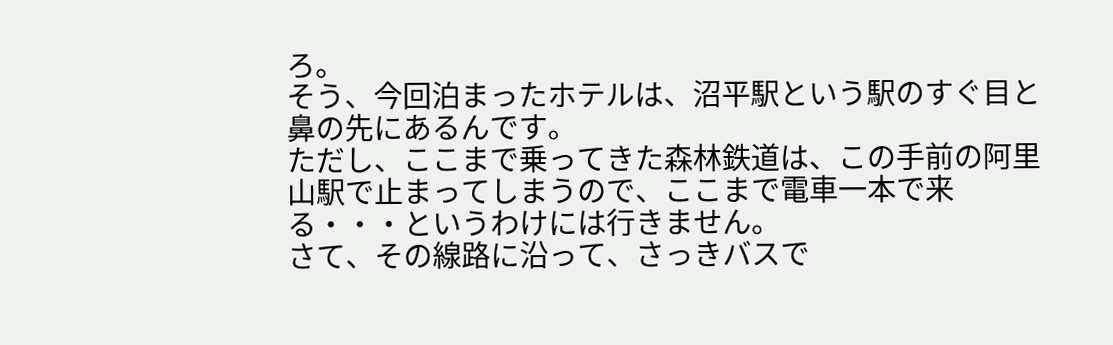ろ。
そう、今回泊まったホテルは、沼平駅という駅のすぐ目と鼻の先にあるんです。
ただし、ここまで乗ってきた森林鉄道は、この手前の阿里山駅で止まってしまうので、ここまで電車一本で来る・・・というわけには行きません。
さて、その線路に沿って、さっきバスで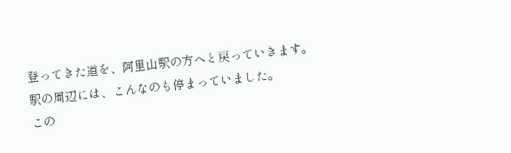登ってきた道を、阿里山駅の方へと戻っていきます。
駅の周辺には、こんなのも停まっていました。
この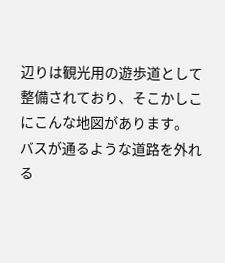辺りは観光用の遊歩道として整備されており、そこかしこにこんな地図があります。
バスが通るような道路を外れる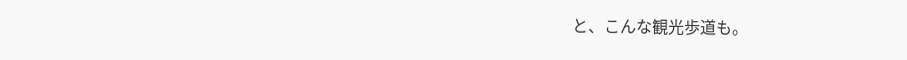と、こんな観光歩道も。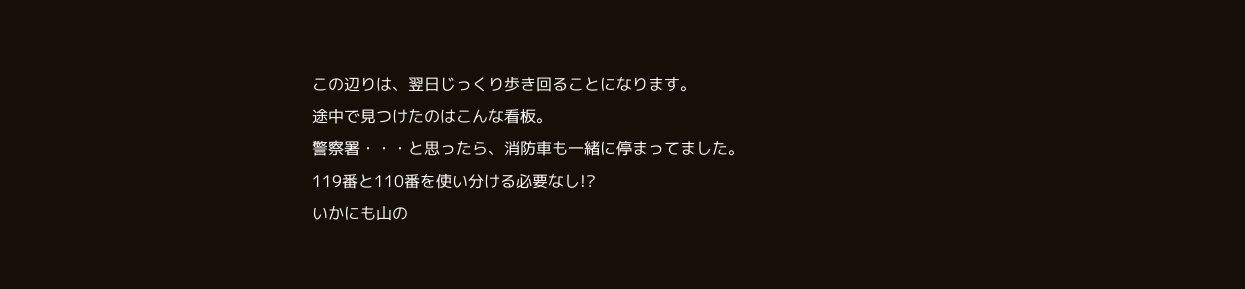この辺りは、翌日じっくり歩き回ることになります。
途中で見つけたのはこんな看板。
警察署・・・と思ったら、消防車も一緒に停まってました。
119番と110番を使い分ける必要なし!?
いかにも山の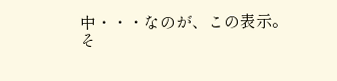中・・・なのが、この表示。
そ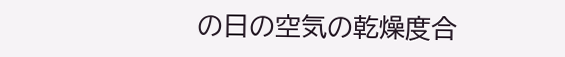の日の空気の乾燥度合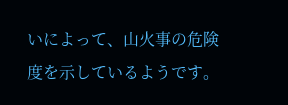いによって、山火事の危険度を示しているようです。